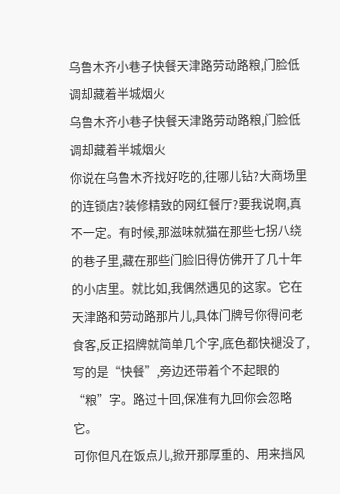乌鲁木齐小巷子快餐天津路劳动路粮,门脸低调却藏着半城烟火
乌鲁木齐小巷子快餐天津路劳动路粮,门脸低调却藏着半城烟火
你说在乌鲁木齐找好吃的,往哪儿钻?大商场里的连锁店?装修精致的网红餐厅?要我说啊,真不一定。有时候,那滋味就猫在那些七拐八绕的巷子里,藏在那些门脸旧得仿佛开了几十年的小店里。就比如,我偶然遇见的这家。它在天津路和劳动路那片儿,具体门牌号你得问老食客,反正招牌就简单几个字,底色都快褪没了,写的是“快餐”,旁边还带着个不起眼的“粮”字。路过十回,保准有九回你会忽略它。
可你但凡在饭点儿,掀开那厚重的、用来挡风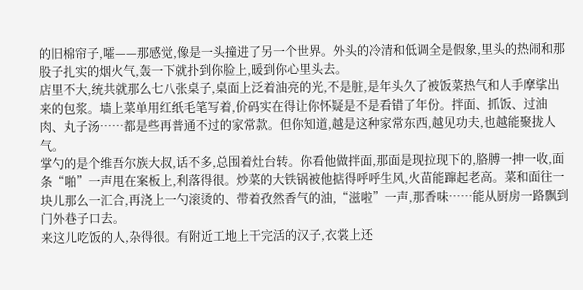的旧棉帘子,嚯——那感觉,像是一头撞进了另一个世界。外头的冷清和低调全是假象,里头的热闹和那股子扎实的烟火气,轰一下就扑到你脸上,暖到你心里头去。
店里不大,统共就那么七八张桌子,桌面上泛着油亮的光,不是脏,是年头久了被饭菜热气和人手摩挲出来的包浆。墙上菜单用红纸毛笔写着,价码实在得让你怀疑是不是看错了年份。拌面、抓饭、过油肉、丸子汤……都是些再普通不过的家常款。但你知道,越是这种家常东西,越见功夫,也越能聚拢人气。
掌勺的是个维吾尔族大叔,话不多,总围着灶台转。你看他做拌面,那面是现拉现下的,胳膊一抻一收,面条“啪”一声甩在案板上,利落得很。炒菜的大铁锅被他掂得呼呼生风,火苗能蹿起老高。菜和面往一块儿那么一汇合,再浇上一勺滚烫的、带着孜然香气的油,“滋啦”一声,那香味……能从厨房一路飘到门外巷子口去。
来这儿吃饭的人,杂得很。有附近工地上干完活的汉子,衣裳上还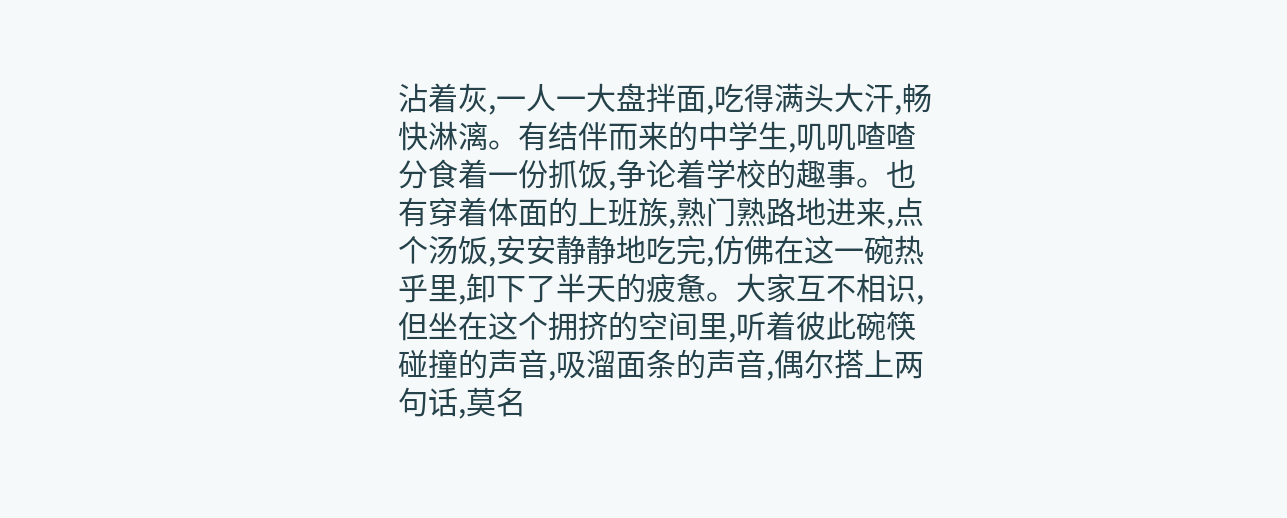沾着灰,一人一大盘拌面,吃得满头大汗,畅快淋漓。有结伴而来的中学生,叽叽喳喳分食着一份抓饭,争论着学校的趣事。也有穿着体面的上班族,熟门熟路地进来,点个汤饭,安安静静地吃完,仿佛在这一碗热乎里,卸下了半天的疲惫。大家互不相识,但坐在这个拥挤的空间里,听着彼此碗筷碰撞的声音,吸溜面条的声音,偶尔搭上两句话,莫名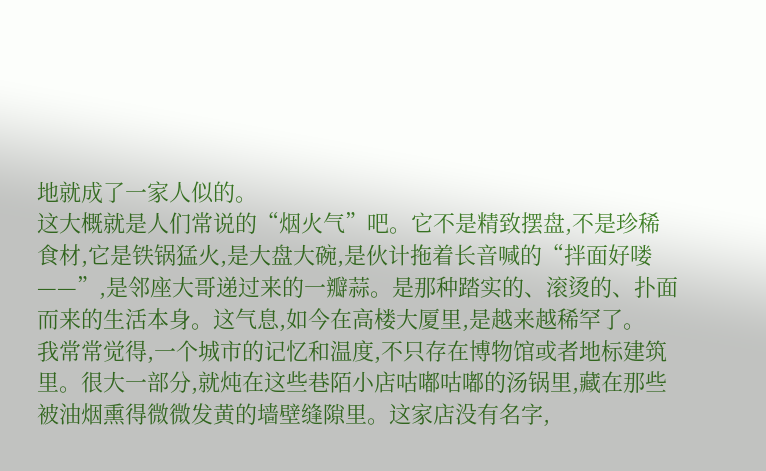地就成了一家人似的。
这大概就是人们常说的“烟火气”吧。它不是精致摆盘,不是珍稀食材,它是铁锅猛火,是大盘大碗,是伙计拖着长音喊的“拌面好喽——”,是邻座大哥递过来的一瓣蒜。是那种踏实的、滚烫的、扑面而来的生活本身。这气息,如今在高楼大厦里,是越来越稀罕了。
我常常觉得,一个城市的记忆和温度,不只存在博物馆或者地标建筑里。很大一部分,就炖在这些巷陌小店咕嘟咕嘟的汤锅里,藏在那些被油烟熏得微微发黄的墙壁缝隙里。这家店没有名字,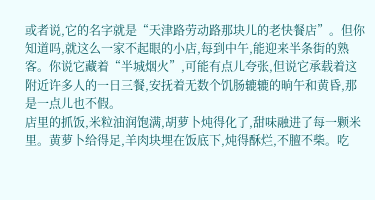或者说,它的名字就是“天津路劳动路那块儿的老快餐店”。但你知道吗,就这么一家不起眼的小店,每到中午,能迎来半条街的熟客。你说它藏着“半城烟火”,可能有点儿夸张,但说它承载着这附近许多人的一日三餐,安抚着无数个饥肠辘辘的晌午和黄昏,那是一点儿也不假。
店里的抓饭,米粒油润饱满,胡萝卜炖得化了,甜味融进了每一颗米里。黄萝卜给得足,羊肉块埋在饭底下,炖得酥烂,不膻不柴。吃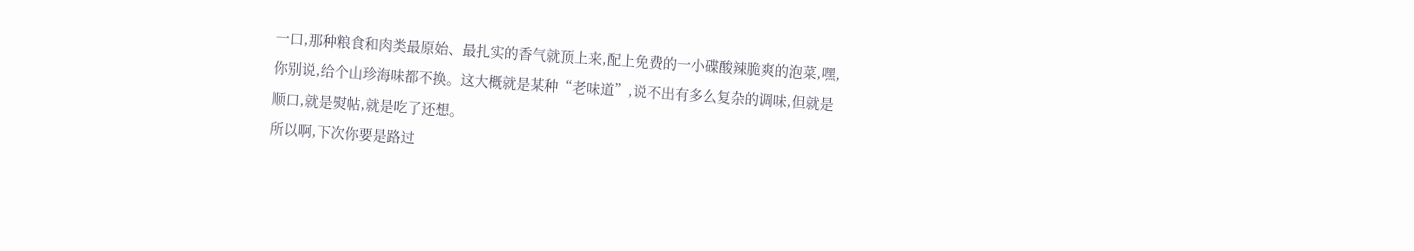一口,那种粮食和肉类最原始、最扎实的香气就顶上来,配上免费的一小碟酸辣脆爽的泡菜,嘿,你别说,给个山珍海味都不换。这大概就是某种“老味道”,说不出有多么复杂的调味,但就是顺口,就是熨帖,就是吃了还想。
所以啊,下次你要是路过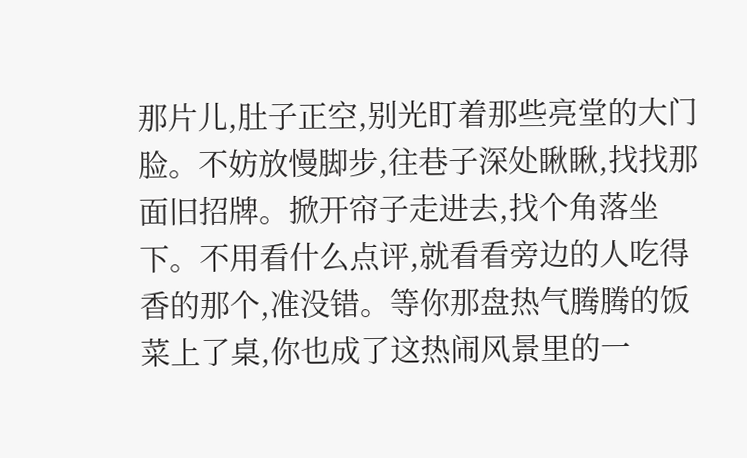那片儿,肚子正空,别光盯着那些亮堂的大门脸。不妨放慢脚步,往巷子深处瞅瞅,找找那面旧招牌。掀开帘子走进去,找个角落坐下。不用看什么点评,就看看旁边的人吃得香的那个,准没错。等你那盘热气腾腾的饭菜上了桌,你也成了这热闹风景里的一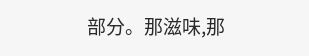部分。那滋味,那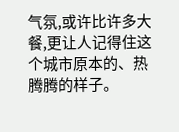气氛,或许比许多大餐,更让人记得住这个城市原本的、热腾腾的样子。